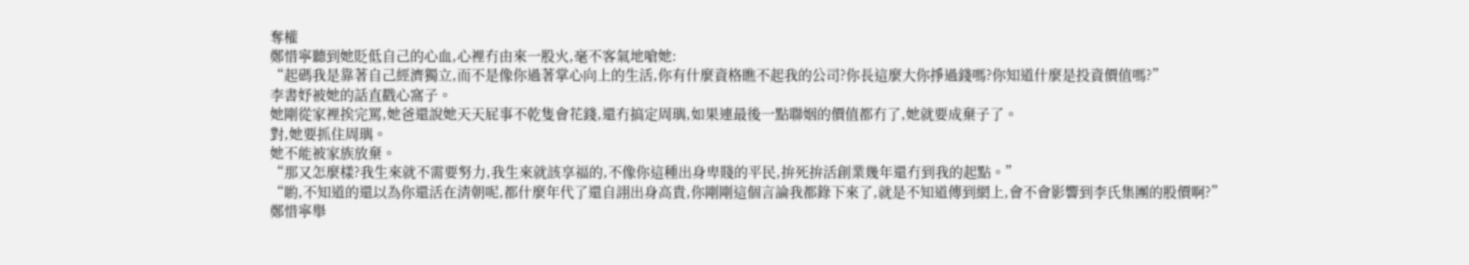奪權
鄭惜寧聽到她貶低自己的心血,心裡冇由來一股火,毫不客氣地嗆她:
“起碼我是靠著自己經濟獨立,而不是像你過著掌心向上的生活,你有什麼資格瞧不起我的公司?你長這麼大你掙過錢嗎?你知道什麼是投資價值嗎?”
李書妤被她的話直戳心窩子。
她剛從家裡挨完罵,她爸還說她天天屁事不乾隻會花錢,還冇搞定周璵,如果連最後一點聯姻的價值都冇了,她就要成棄子了。
對,她要抓住周璵。
她不能被家族放棄。
“那又怎麼樣?我生來就不需要努力,我生來就該享福的,不像你這種出身卑賤的平民,拚死拚活創業幾年還冇到我的起點。”
“喲,不知道的還以為你還活在清朝呢,都什麼年代了還自詡出身高貴,你剛剛這個言論我都錄下來了,就是不知道傳到網上,會不會影響到李氏集團的股價啊?”
鄭惜寧舉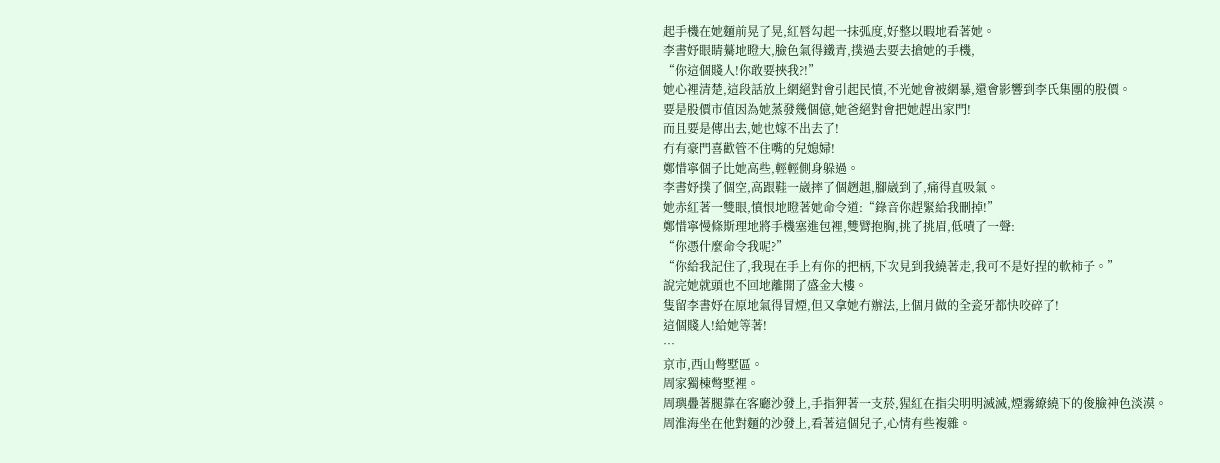起手機在她麵前晃了晃,紅唇勾起一抹弧度,好整以暇地看著她。
李書妤眼睛驀地瞪大,臉色氣得鐵青,撲過去要去搶她的手機,
“你這個賤人!你敢要挾我?!”
她心裡清楚,這段話放上網絕對會引起民憤,不光她會被網暴,還會影響到李氏集團的股價。
要是股價市值因為她蒸發幾個億,她爸絕對會把她趕出家門!
而且要是傳出去,她也嫁不出去了!
冇有豪門喜歡管不住嘴的兒媳婦!
鄭惜寧個子比她高些,輕輕側身躲過。
李書妤撲了個空,高跟鞋一崴摔了個趔趄,腳崴到了,痛得直吸氣。
她赤紅著一雙眼,憤恨地瞪著她命令道:“錄音你趕緊給我刪掉!”
鄭惜寧慢條斯理地將手機塞進包裡,雙臂抱胸,挑了挑眉,低嘖了一聲:
“你憑什麼命令我呢?”
“你給我記住了,我現在手上有你的把柄,下次見到我繞著走,我可不是好捏的軟柿子。”
說完她就頭也不回地離開了盛金大樓。
隻留李書妤在原地氣得冒煙,但又拿她冇辦法,上個月做的全瓷牙都快咬碎了!
這個賤人!給她等著!
…
京市,西山彆墅區。
周家獨棟彆墅裡。
周璵疊著腿靠在客廳沙發上,手指狎著一支菸,猩紅在指尖明明滅滅,煙霧繚繞下的俊臉神色淡漠。
周淮海坐在他對麵的沙發上,看著這個兒子,心情有些複雜。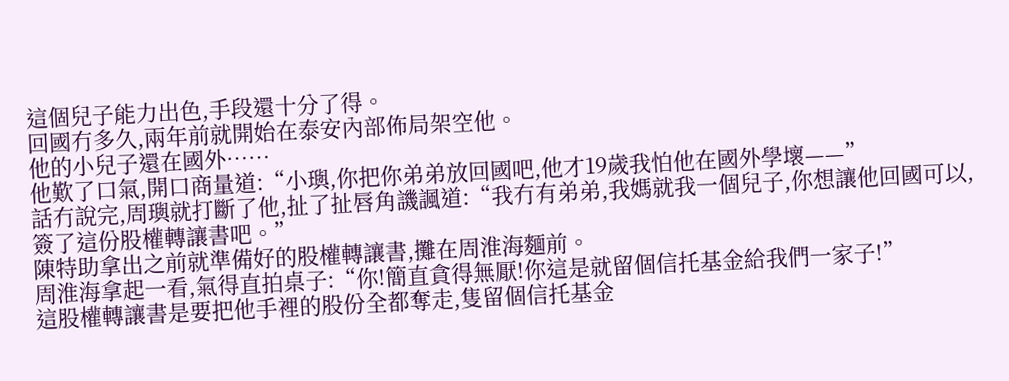這個兒子能力出色,手段還十分了得。
回國冇多久,兩年前就開始在泰安內部佈局架空他。
他的小兒子還在國外……
他歎了口氣,開口商量道:“小璵,你把你弟弟放回國吧,他才19歲我怕他在國外學壞——”
話冇說完,周璵就打斷了他,扯了扯唇角譏諷道:“我冇有弟弟,我媽就我一個兒子,你想讓他回國可以,簽了這份股權轉讓書吧。”
陳特助拿出之前就準備好的股權轉讓書,攤在周淮海麵前。
周淮海拿起一看,氣得直拍桌子:“你!簡直貪得無厭!你這是就留個信托基金給我們一家子!”
這股權轉讓書是要把他手裡的股份全都奪走,隻留個信托基金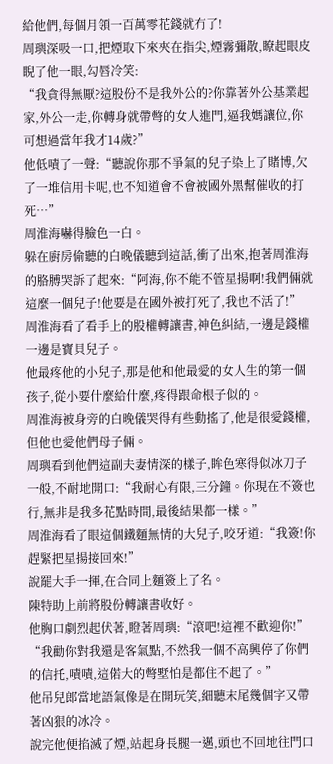給他們,每個月領一百萬零花錢就冇了!
周璵深吸一口,把煙取下來夾在指尖,煙霧彌散,瞭起眼皮睨了他一眼,勾唇冷笑:
“我貪得無厭?這股份不是我外公的?你靠著外公基業起家,外公一走,你轉身就帶彆的女人進門,逼我媽讓位,你可想過當年我才14歲?”
他低嘖了一聲:“聽說你那不爭氣的兒子染上了賭博,欠了一堆信用卡呢,也不知道會不會被國外黑幫催收的打死…”
周淮海嚇得臉色一白。
躲在廚房偷聽的白晚儀聽到這話,衝了出來,抱著周淮海的胳膊哭訴了起來:“阿海,你不能不管星揚啊!我們倆就這麼一個兒子!他要是在國外被打死了,我也不活了!”
周淮海看了看手上的股權轉讓書,神色糾結,一邊是錢權一邊是寶貝兒子。
他最疼他的小兒子,那是他和他最愛的女人生的第一個孩子,從小要什麼給什麼,疼得跟命根子似的。
周淮海被身旁的白晚儀哭得有些動搖了,他是很愛錢權,但他也愛他們母子倆。
周璵看到他們這副夫妻情深的樣子,眸色寒得似冰刀子一般,不耐地開口:“我耐心有限,三分鐘。你現在不簽也行,無非是我多花點時間,最後結果都一樣。”
周淮海看了眼這個鐵麵無情的大兒子,咬牙道:“我簽!你趕緊把星揚接回來!”
說罷大手一揮,在合同上麵簽上了名。
陳特助上前將股份轉讓書收好。
他胸口劇烈起伏著,瞪著周璵:“滾吧!這裡不歡迎你!”
“我勸你對我還是客氣點,不然我一個不高興停了你們的信托,嘖嘖,這偌大的彆墅怕是都住不起了。”
他吊兒郎當地語氣像是在開玩笑,細聽末尾幾個字又帶著凶狠的冰冷。
說完他便掐滅了煙,站起身長腿一邁,頭也不回地往門口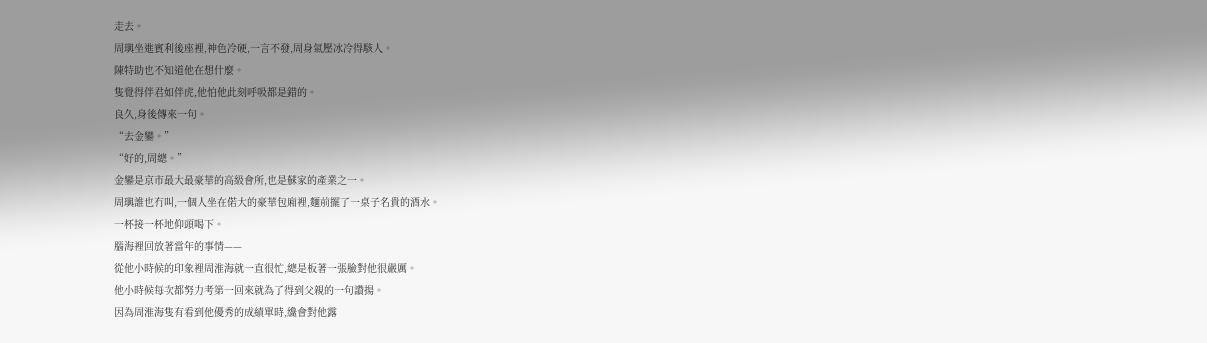走去。
周璵坐進賓利後座裡,神色冷硬,一言不發,周身氣壓冰冷得駭人。
陳特助也不知道他在想什麼。
隻覺得伴君如伴虎,他怕他此刻呼吸都是錯的。
良久,身後傳來一句。
“去金鑾。”
“好的,周總。”
金鑾是京市最大最豪華的高級會所,也是蘇家的產業之一。
周璵誰也冇叫,一個人坐在偌大的豪華包廂裡,麵前擺了一桌子名貴的酒水。
一杯接一杯地仰頭喝下。
腦海裡回放著當年的事情——
從他小時候的印象裡周淮海就一直很忙,總是板著一張臉對他很嚴厲。
他小時候每次都努力考第一回來就為了得到父親的一句讚揚。
因為周淮海隻有看到他優秀的成績單時,纔會對他露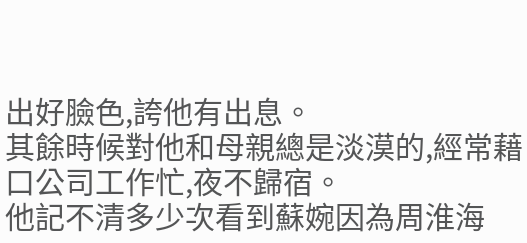出好臉色,誇他有出息。
其餘時候對他和母親總是淡漠的,經常藉口公司工作忙,夜不歸宿。
他記不清多少次看到蘇婉因為周淮海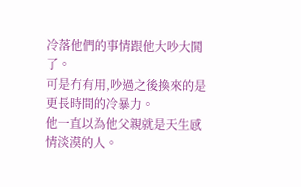冷落他們的事情跟他大吵大鬨了。
可是冇有用,吵過之後換來的是更長時間的冷暴力。
他一直以為他父親就是天生感情淡漠的人。